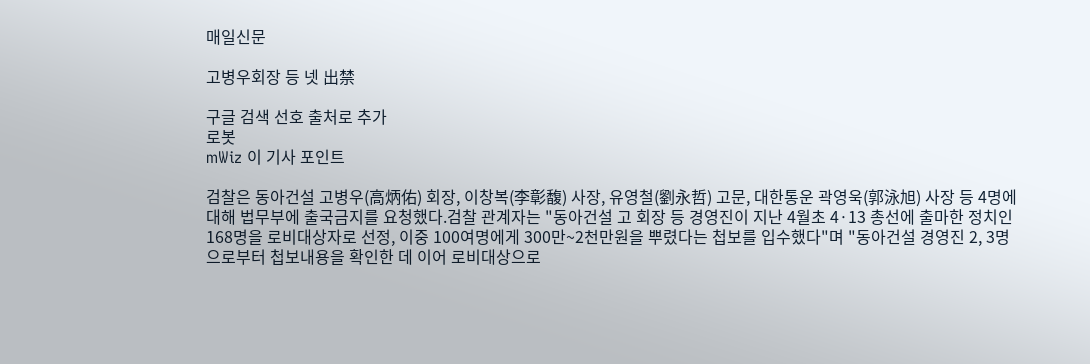매일신문

고병우회장 등 넷 出禁

구글 검색 선호 출처로 추가
로봇
mWiz 이 기사 포인트

검찰은 동아건설 고병우(高炳佑) 회장, 이창복(李彰馥) 사장, 유영철(劉永哲) 고문, 대한통운 곽영욱(郭泳旭) 사장 등 4명에 대해 법무부에 출국금지를 요청했다.검찰 관계자는 "동아건설 고 회장 등 경영진이 지난 4월초 4·13 총선에 출마한 정치인 168명을 로비대상자로 선정, 이중 100여명에게 300만~2천만원을 뿌렸다는 첩보를 입수했다"며 "동아건설 경영진 2, 3명으로부터 첩보내용을 확인한 데 이어 로비대상으로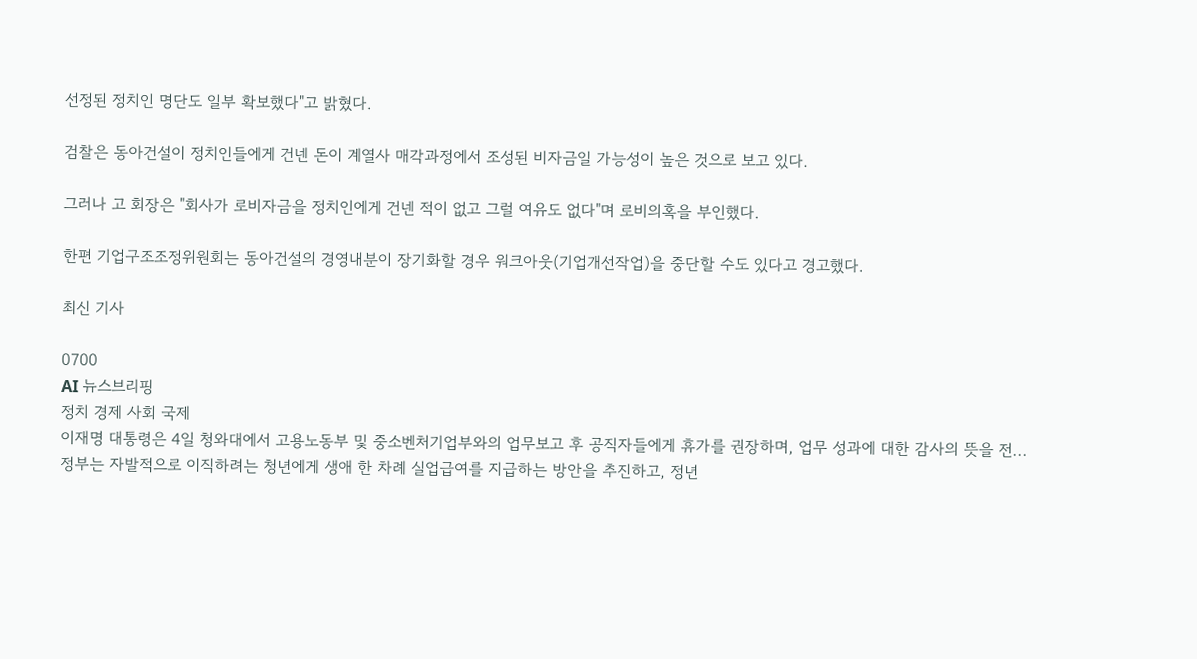선정된 정치인 명단도 일부 확보했다"고 밝혔다.

검찰은 동아건설이 정치인들에게 건넨 돈이 계열사 매각과정에서 조성된 비자금일 가능성이 높은 것으로 보고 있다.

그러나 고 회장은 "회사가 로비자금을 정치인에게 건넨 적이 없고 그럴 여유도 없다"며 로비의혹을 부인했다.

한편 기업구조조정위원회는 동아건설의 경영내분이 장기화할 경우 워크아웃(기업개선작업)을 중단할 수도 있다고 경고했다.

최신 기사

0700
AI 뉴스브리핑
정치 경제 사회 국제
이재명 대통령은 4일 청와대에서 고용노동부 및 중소벤처기업부와의 업무보고 후 공직자들에게 휴가를 권장하며, 업무 성과에 대한 감사의 뜻을 전...
정부는 자발적으로 이직하려는 청년에게 생애 한 차례 실업급여를 지급하는 방안을 추진하고, 정년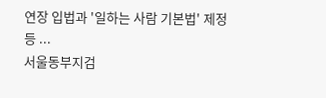연장 입법과 '일하는 사람 기본법' 제정 등 ...
서울동부지검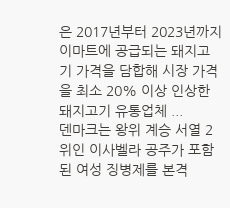은 2017년부터 2023년까지 이마트에 공급되는 돼지고기 가격을 담합해 시장 가격을 최소 20% 이상 인상한 돼지고기 유통업체 ...
덴마크는 왕위 계승 서열 2위인 이사벨라 공주가 포함된 여성 징병제를 본격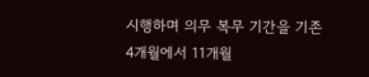시행하며 의무 복무 기간을 기존 4개월에서 11개월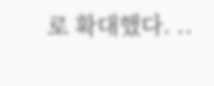로 확대했다. ..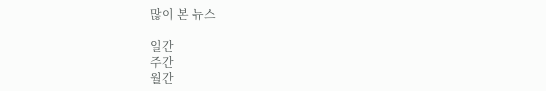많이 본 뉴스

일간
주간
월간